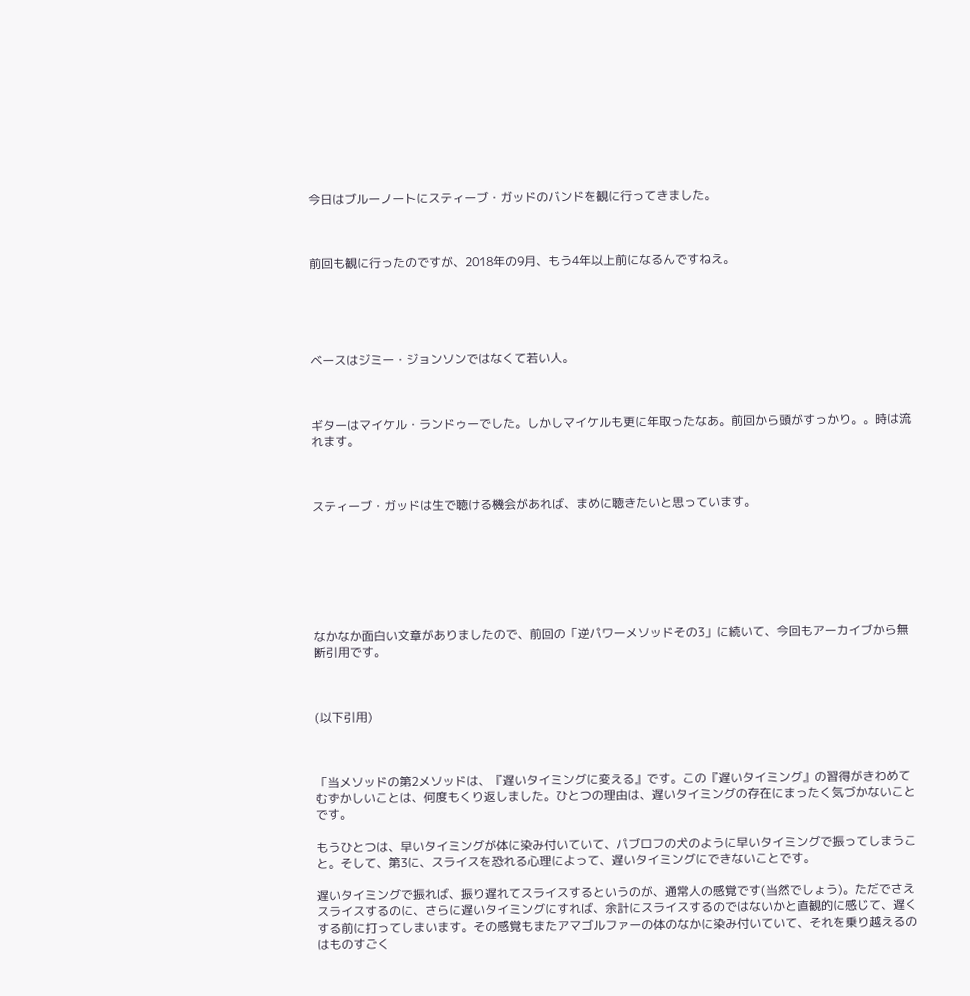今日はブルーノートにスティーブ・ガッドのバンドを観に行ってきました。



前回も観に行ったのですが、2018年の9月、もう4年以上前になるんですねえ。





ベースはジミー・ジョンソンではなくて若い人。



ギターはマイケル・ランドゥーでした。しかしマイケルも更に年取ったなあ。前回から頭がすっかり。。時は流れます。



スティーブ・ガッドは生で聴ける機会があれば、まめに聴きたいと思っています。







なかなか面白い文章がありましたので、前回の「逆パワーメソッドその3」に続いて、今回もアーカイブから無断引用です。



(以下引用)



「当メソッドの第2メソッドは、『遅いタイミングに変える』です。この『遅いタイミング』の習得がきわめてむずかしいことは、何度もくり返しました。ひとつの理由は、遅いタイミングの存在にまったく気づかないことです。

もうひとつは、早いタイミングが体に染み付いていて、パブロフの犬のように早いタイミングで振ってしまうこと。そして、第3に、スライスを恐れる心理によって、遅いタイミングにできないことです。

遅いタイミングで振れば、振り遅れてスライスするというのが、通常人の感覚です(当然でしょう)。ただでさえスライスするのに、さらに遅いタイミングにすれば、余計にスライスするのではないかと直観的に感じて、遅くする前に打ってしまいます。その感覚もまたアマゴルファーの体のなかに染み付いていて、それを乗り越えるのはものすごく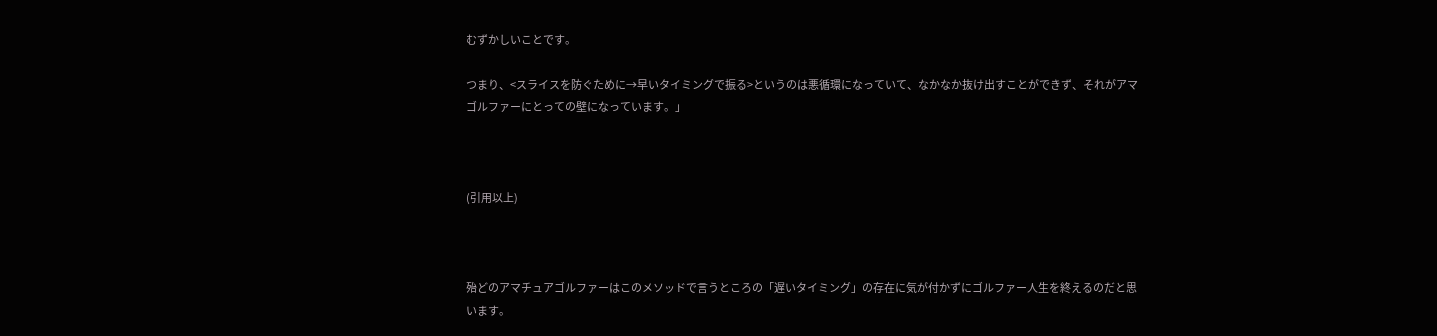むずかしいことです。

つまり、<スライスを防ぐために→早いタイミングで振る>というのは悪循環になっていて、なかなか抜け出すことができず、それがアマゴルファーにとっての壁になっています。」



(引用以上)



殆どのアマチュアゴルファーはこのメソッドで言うところの「遅いタイミング」の存在に気が付かずにゴルファー人生を終えるのだと思います。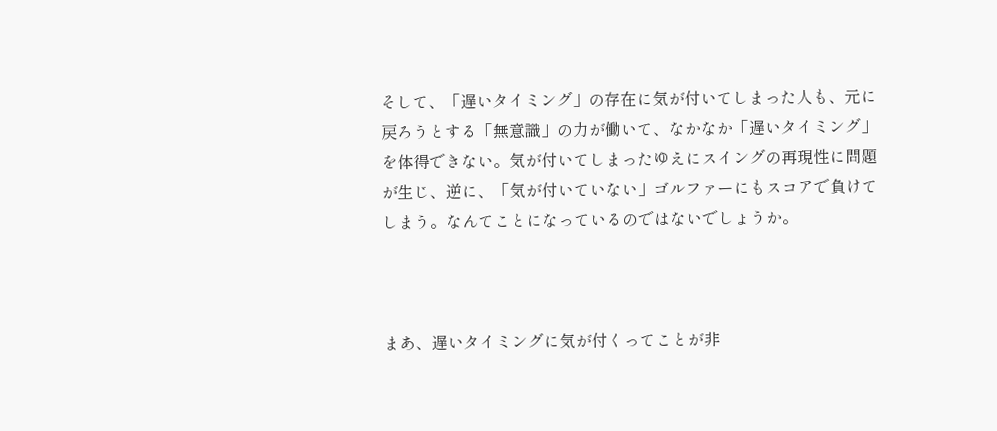そして、「遅いタイミング」の存在に気が付いてしまった人も、元に戻ろうとする「無意識」の力が働いて、なかなか「遅いタイミング」を体得できない。気が付いてしまったゆえにスイングの再現性に問題が生じ、逆に、「気が付いていない」ゴルファーにもスコアで負けてしまう。なんてことになっているのではないでしょうか。



まあ、遅いタイミングに気が付くってことが非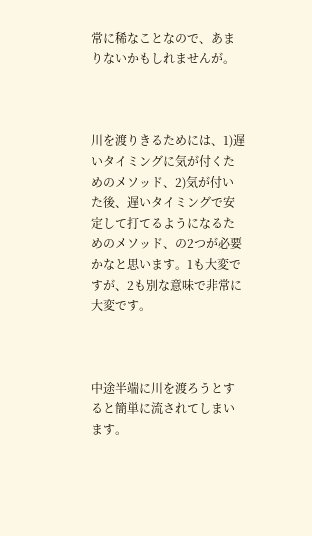常に稀なことなので、あまりないかもしれませんが。



川を渡りきるためには、1)遅いタイミングに気が付くためのメソッド、2)気が付いた後、遅いタイミングで安定して打てるようになるためのメソッド、の2つが必要かなと思います。1も大変ですが、2も別な意味で非常に大変です。



中途半端に川を渡ろうとすると簡単に流されてしまいます。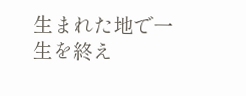生まれた地で一生を終え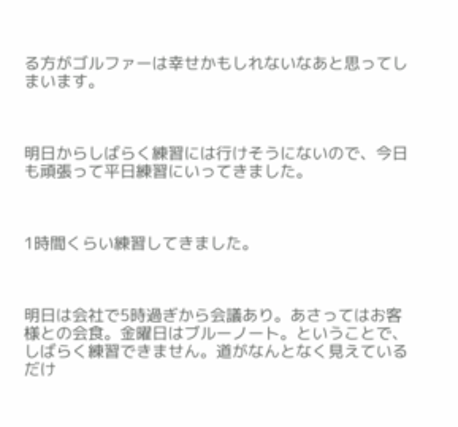る方がゴルファーは幸せかもしれないなあと思ってしまいます。



明日からしばらく練習には行けそうにないので、今日も頑張って平日練習にいってきました。



1時間くらい練習してきました。



明日は会社で5時過ぎから会議あり。あさってはお客様との会食。金曜日はブルーノート。ということで、しばらく練習できません。道がなんとなく見えているだけ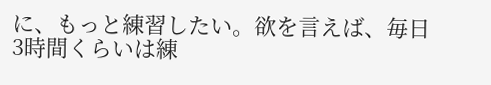に、もっと練習したい。欲を言えば、毎日3時間くらいは練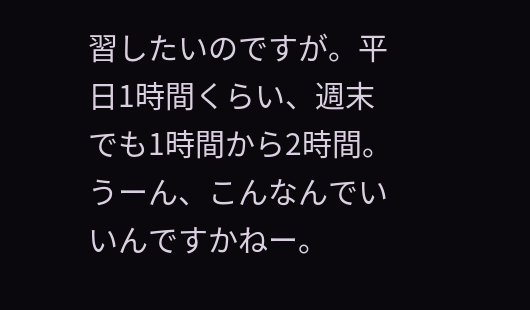習したいのですが。平日1時間くらい、週末でも1時間から2時間。うーん、こんなんでいいんですかねー。